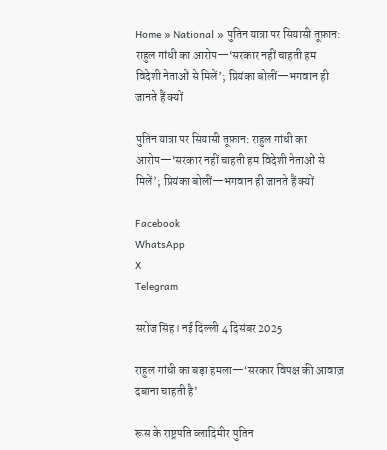Home » National » पुतिन यात्रा पर सियासी तूफ़ान: राहुल गांधी का आरोप—‘सरकार नहीं चाहती हम विदेशी नेताओं से मिलें’; प्रियंका बोलीं—भगवान ही जानते हैं क्यों

पुतिन यात्रा पर सियासी तूफ़ान: राहुल गांधी का आरोप—‘सरकार नहीं चाहती हम विदेशी नेताओं से मिलें’; प्रियंका बोलीं—भगवान ही जानते हैं क्यों

Facebook
WhatsApp
X
Telegram

सरोज सिंह। नई दिल्ली 4 दिसंबर 2025

राहुल गांधी का बड़ा हमला—‘सरकार विपक्ष की आवाज़ दबाना चाहती है’

रूस के राष्ट्रपति व्लादिमीर पुतिन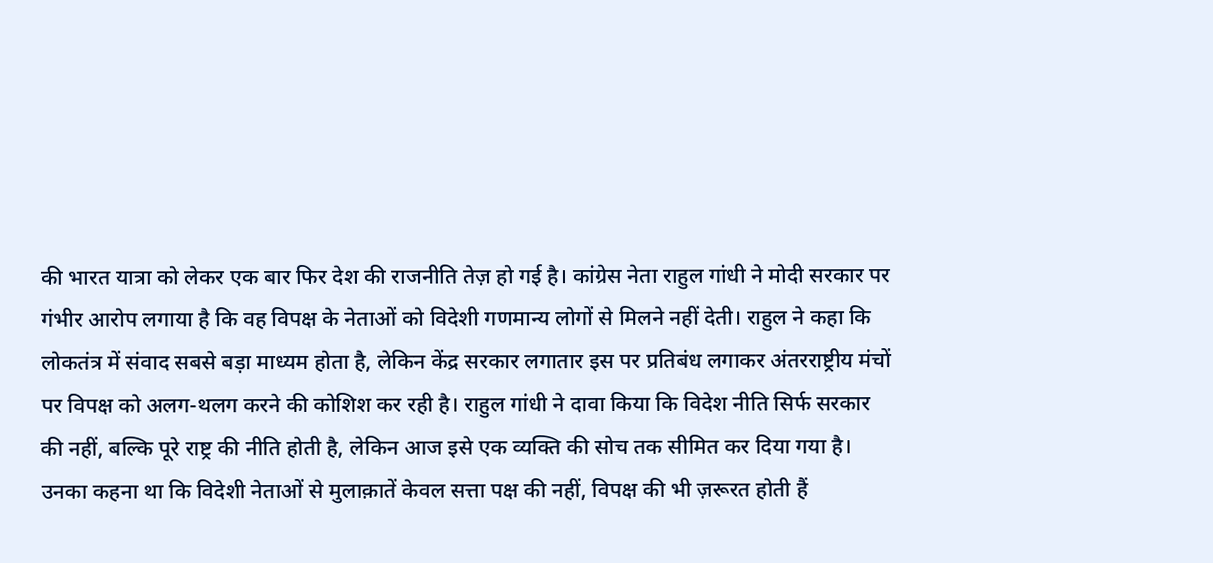की भारत यात्रा को लेकर एक बार फिर देश की राजनीति तेज़ हो गई है। कांग्रेस नेता राहुल गांधी ने मोदी सरकार पर गंभीर आरोप लगाया है कि वह विपक्ष के नेताओं को विदेशी गणमान्य लोगों से मिलने नहीं देती। राहुल ने कहा कि लोकतंत्र में संवाद सबसे बड़ा माध्यम होता है, लेकिन केंद्र सरकार लगातार इस पर प्रतिबंध लगाकर अंतरराष्ट्रीय मंचों पर विपक्ष को अलग-थलग करने की कोशिश कर रही है। राहुल गांधी ने दावा किया कि विदेश नीति सिर्फ सरकार की नहीं, बल्कि पूरे राष्ट्र की नीति होती है, लेकिन आज इसे एक व्यक्ति की सोच तक सीमित कर दिया गया है। उनका कहना था कि विदेशी नेताओं से मुलाक़ातें केवल सत्ता पक्ष की नहीं, विपक्ष की भी ज़रूरत होती हैं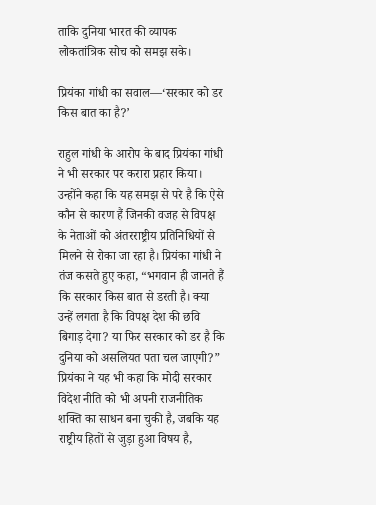ताकि दुनिया भारत की व्यापक लोकतांत्रिक सोच को समझ सके।

प्रियंका गांधी का सवाल—‘सरकार को डर किस बात का है?’

राहुल गांधी के आरोप के बाद प्रियंका गांधी ने भी सरकार पर करारा प्रहार किया। उन्होंने कहा कि यह समझ से परे है कि ऐसे कौन से कारण हैं जिनकी वजह से विपक्ष के नेताओं को अंतरराष्ट्रीय प्रतिनिधियों से मिलने से रोका जा रहा है। प्रियंका गांधी ने तंज कसते हुए कहा, “भगवान ही जानते हैं कि सरकार किस बात से डरती है। क्या उन्हें लगता है कि विपक्ष देश की छवि बिगाड़ देगा? या फिर सरकार को डर है कि दुनिया को असलियत पता चल जाएगी?” प्रियंका ने यह भी कहा कि मोदी सरकार विदेश नीति को भी अपनी राजनीतिक शक्ति का साधन बना चुकी है, जबकि यह राष्ट्रीय हितों से जुड़ा हुआ विषय है,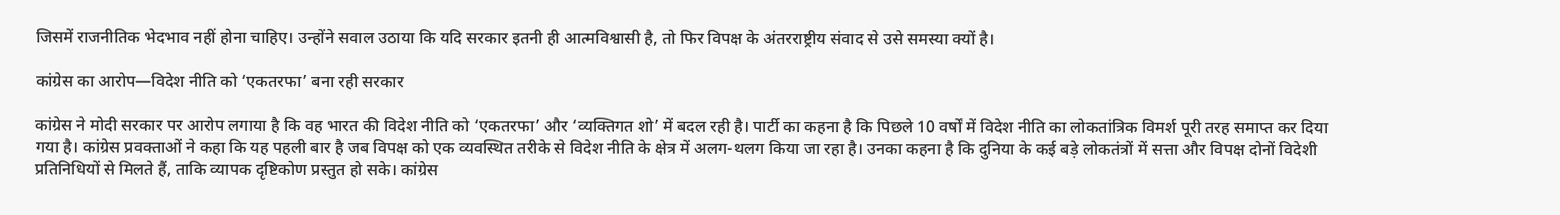जिसमें राजनीतिक भेदभाव नहीं होना चाहिए। उन्होंने सवाल उठाया कि यदि सरकार इतनी ही आत्मविश्वासी है, तो फिर विपक्ष के अंतरराष्ट्रीय संवाद से उसे समस्या क्यों है।

कांग्रेस का आरोप—विदेश नीति को ‘एकतरफा’ बना रही सरकार

कांग्रेस ने मोदी सरकार पर आरोप लगाया है कि वह भारत की विदेश नीति को ‘एकतरफा’ और ‘व्यक्तिगत शो’ में बदल रही है। पार्टी का कहना है कि पिछले 10 वर्षों में विदेश नीति का लोकतांत्रिक विमर्श पूरी तरह समाप्त कर दिया गया है। कांग्रेस प्रवक्ताओं ने कहा कि यह पहली बार है जब विपक्ष को एक व्यवस्थित तरीके से विदेश नीति के क्षेत्र में अलग-थलग किया जा रहा है। उनका कहना है कि दुनिया के कई बड़े लोकतंत्रों में सत्ता और विपक्ष दोनों विदेशी प्रतिनिधियों से मिलते हैं, ताकि व्यापक दृष्टिकोण प्रस्तुत हो सके। कांग्रेस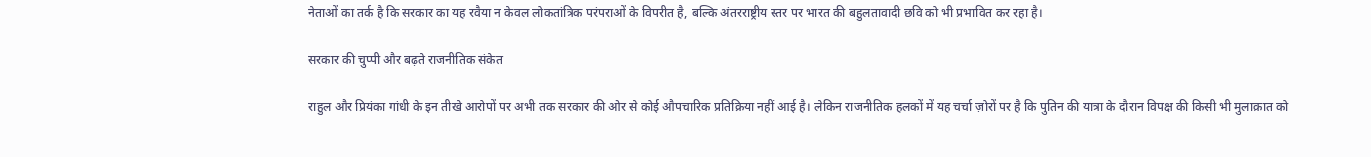नेताओं का तर्क है कि सरकार का यह रवैया न केवल लोकतांत्रिक परंपराओं के विपरीत है, बल्कि अंतरराष्ट्रीय स्तर पर भारत की बहुलतावादी छवि को भी प्रभावित कर रहा है।

सरकार की चुप्पी और बढ़ते राजनीतिक संकेत

राहुल और प्रियंका गांधी के इन तीखे आरोपों पर अभी तक सरकार की ओर से कोई औपचारिक प्रतिक्रिया नहीं आई है। लेकिन राजनीतिक हलकों में यह चर्चा ज़ोरों पर है कि पुतिन की यात्रा के दौरान विपक्ष की किसी भी मुलाक़ात को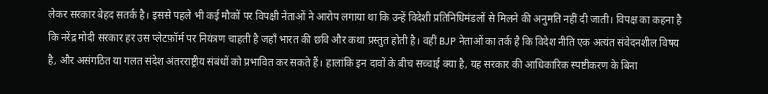लेकर सरकार बेहद सतर्क है। इससे पहले भी कई मौकों पर विपक्षी नेताओं ने आरोप लगाया था कि उन्हें विदेशी प्रतिनिधिमंडलों से मिलने की अनुमति नहीं दी जाती। विपक्ष का कहना है कि नरेंद्र मोदी सरकार हर उस प्लेटफ़ॉर्म पर नियंत्रण चाहती है जहाँ भारत की छवि और कथा प्रस्तुत होती है। वहीं BJP नेताओं का तर्क है कि विदेश नीति एक अत्यंत संवेदनशील विषय है, और असंगठित या गलत संदेश अंतरराष्ट्रीय संबंधों को प्रभावित कर सकते हैं। हालांकि इन दावों के बीच सच्चाई क्या है, यह सरकार की आधिकारिक स्पष्टीकरण के बिना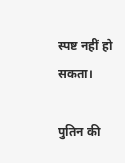स्पष्ट नहीं हो सकता।

पुतिन की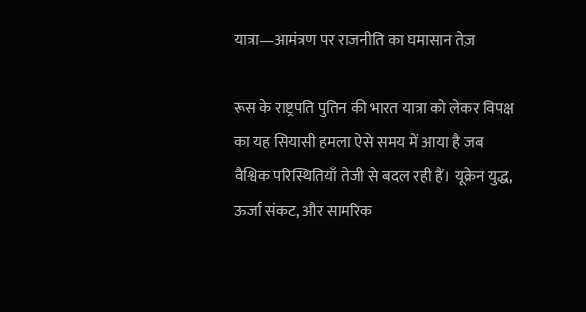यात्रा—आमंत्रण पर राजनीति का घमासान तेज़

रूस के राष्ट्रपति पुतिन की भारत यात्रा को लेकर विपक्ष का यह सियासी हमला ऐसे समय में आया है जब वैश्विक परिस्थितियाँ तेजी से बदल रही हैं। यूक्रेन युद्ध, ऊर्जा संकट, और सामरिक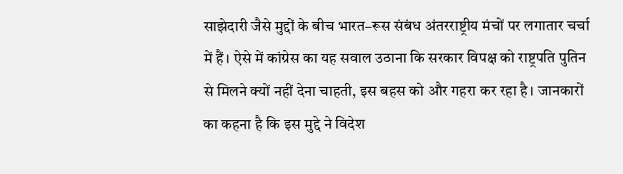साझेदारी जैसे मुद्दों के बीच भारत–रूस संबंध अंतरराष्ट्रीय मंचों पर लगातार चर्चा में हैं। ऐसे में कांग्रेस का यह सवाल उठाना कि सरकार विपक्ष को राष्ट्रपति पुतिन से मिलने क्यों नहीं देना चाहती, इस बहस को और गहरा कर रहा है। जानकारों का कहना है कि इस मुद्दे ने विदेश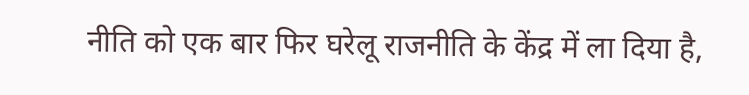नीति को एक बार फिर घरेलू राजनीति के केंद्र में ला दिया है,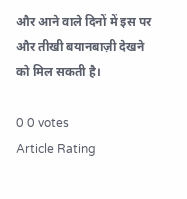और आने वाले दिनों में इस पर और तीखी बयानबाज़ी देखने को मिल सकती है।

0 0 votes
Article Rating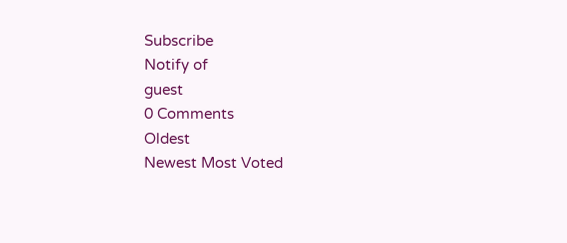Subscribe
Notify of
guest
0 Comments
Oldest
Newest Most Voted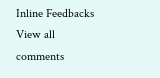Inline Feedbacks
View all comments